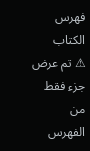فهرس الكتاب
⚠ تم عرض جزء فقط من الفهرس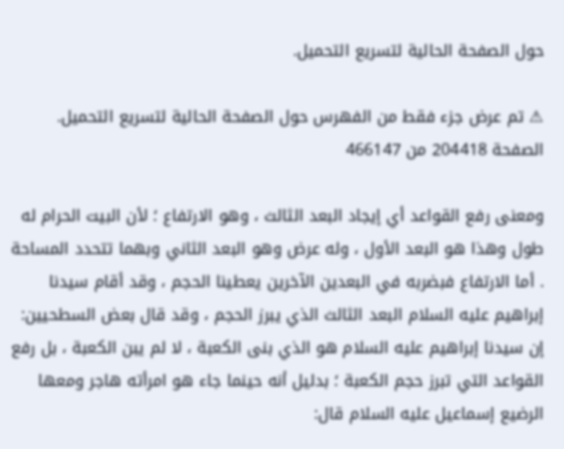حول الصفحة الحالية لتسريع التحميل.

⚠ تم عرض جزء فقط من الفهرس حول الصفحة الحالية لتسريع التحميل.
الصفحة 204418 من 466147

ومعنى رفع القواعد أي إيجاد البعد الثالث ، وهو الارتفاع ؛ لأن البيت الحرام له طول وهذا هو البعد الأول ، وله عرض وهو البعد الثاني وبهما تتحدد المساحة . أما الارتفاع فبضربه في البعدين الآخرين يعطينا الحجم ، وقد أقام سيدنا إبراهيم عليه السلام البعد الثالث الذي يبرز الحجم ، وقد قال بعض السطحيين: إن سيدنا إبراهيم عليه السلام هو الذي بنى الكعبة ، لا لم يبن الكعبة ، بل رفع القواعد التي تبرز حجم الكعبة ؛ بدليل أنه حينما جاء هو امرأته هاجر ومعها الرضيع إسماعيل عليه السلام قال: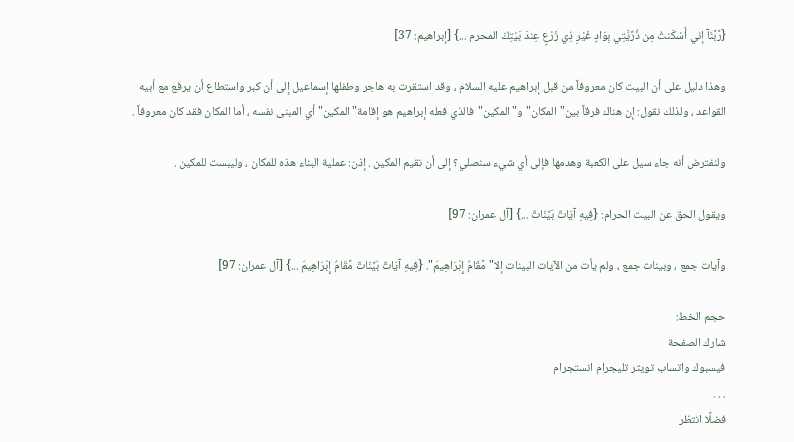{رَّبَّنَآ إني أَسْكَنتُ مِن ذُرِّيَّتِي بِوَادٍ غَيْرِ ذِي زَرْعٍ عِندَ بَيْتِكَ المحرم ...} [إبراهيم: 37]

وهذا دليل على أن البيت كان معروفاً من قبل إبراهيم عليه السلام ، وقد استقرت به هاجر وطفلها إسماعيل إلى أن كبر واستطاع أن يرفع مع أبيه القواعد ، ولذلك نقول: إن هناك فرقاً بين"المكان"و"المكين"فالذي فعله إبراهيم هو إقامة"المكين"أي المبنى نفسه ، أما المكان فقد كان معروفاً .

ولنفترض أنه جاء سيل على الكعبة وهدمها فإلى أي شيء سنصلي؟ إلى أن نقيم المكين . إذن: عملية البناء هذه للمكان ، وليبست للمكين .

ويقول الحق عن البيت الحرام: {فِيهِ آيَاتٌ بَيِّنَاتٌ ...} [آل عمران: 97]

وآيات جمع ، وبينات جمع ، ولم يأت من الآيات البينات إلا"مَّقَامُ إِبْرَاهِيمَ". {فِيهِ آيَاتٌ بَيِّنَاتٌ مَّقَامُ إِبْرَاهِيمَ ...} [آل عمران: 97]

حجم الخط:
شارك الصفحة
فيسبوك واتساب تويتر تليجرام انستجرام
. . .
فضلًا انتظر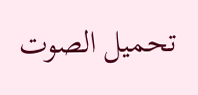تحميل الصوت